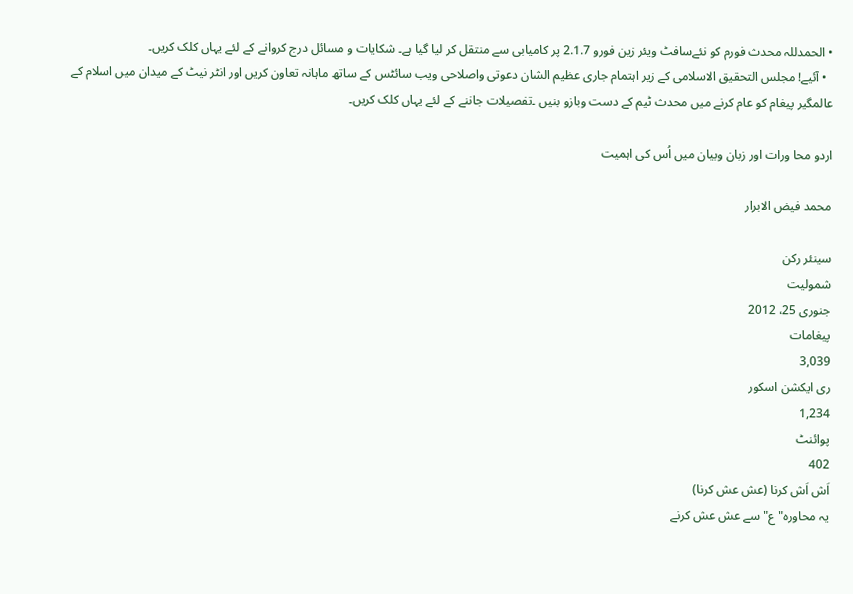• الحمدللہ محدث فورم کو نئےسافٹ ویئر زین فورو 2.1.7 پر کامیابی سے منتقل کر لیا گیا ہے۔ شکایات و مسائل درج کروانے کے لئے یہاں کلک کریں۔
  • آئیے! مجلس التحقیق الاسلامی کے زیر اہتمام جاری عظیم الشان دعوتی واصلاحی ویب سائٹس کے ساتھ ماہانہ تعاون کریں اور انٹر نیٹ کے میدان میں اسلام کے عالمگیر پیغام کو عام کرنے میں محدث ٹیم کے دست وبازو بنیں ۔تفصیلات جاننے کے لئے یہاں کلک کریں۔

اردو محا ورات اور زبان وبیان میں اُس کی اہمیت

محمد فیض الابرار

سینئر رکن
شمولیت
جنوری 25، 2012
پیغامات
3,039
ری ایکشن اسکور
1,234
پوائنٹ
402
اَش اَش کرنا (عش عش کرنا)
یہ محاورہ"ع" سے عش عش کرنے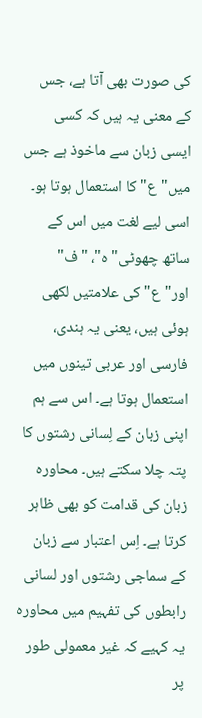کی صورت بھی آتا ہے، جس کے معنی یہ ہیں کہ کسی ایسی زبان سے ماخوذ ہے جس میں"ع" کا استعمال ہوتا ہو۔ اسی لیے لغت میں اس کے ساتھ چھوٹی"ہ"، "ف" اور"ع" کی علامتیں لکھی ہوئی ہیں، یعنی یہ ہندی، فارسی اور عربی تینوں میں استعمال ہوتا ہے۔ اس سے ہم اپنی زبان کے لِسانی رشتوں کا پتہ چلا سکتے ہیں۔ محاورہ زبان کی قدامت کو بھی ظاہر کرتا ہے۔ اِس اعتبار سے زبان کے سماجی رشتوں اور لسانی رابطوں کی تفہیم میں محاورہ یہ کہیے کہ غیر معمولی طور پر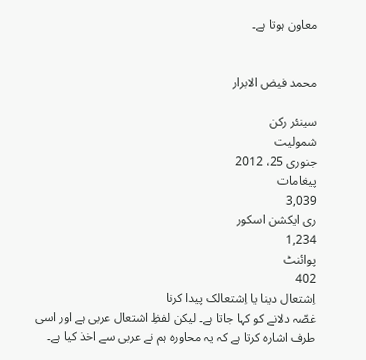معاون ہوتا ہے۔


محمد فیض الابرار

سینئر رکن
شمولیت
جنوری 25، 2012
پیغامات
3,039
ری ایکشن اسکور
1,234
پوائنٹ
402
اِشتعال دینا یا اِشتعالک پیدا کرنا
غصّہ دلانے کو کہا جاتا ہے۔ لیکن لفظِ اشتعال عربی ہے اور اسی طرف اشارہ کرتا ہے کہ یہ محاورہ ہم نے عربی سے اخذ کیا ہے۔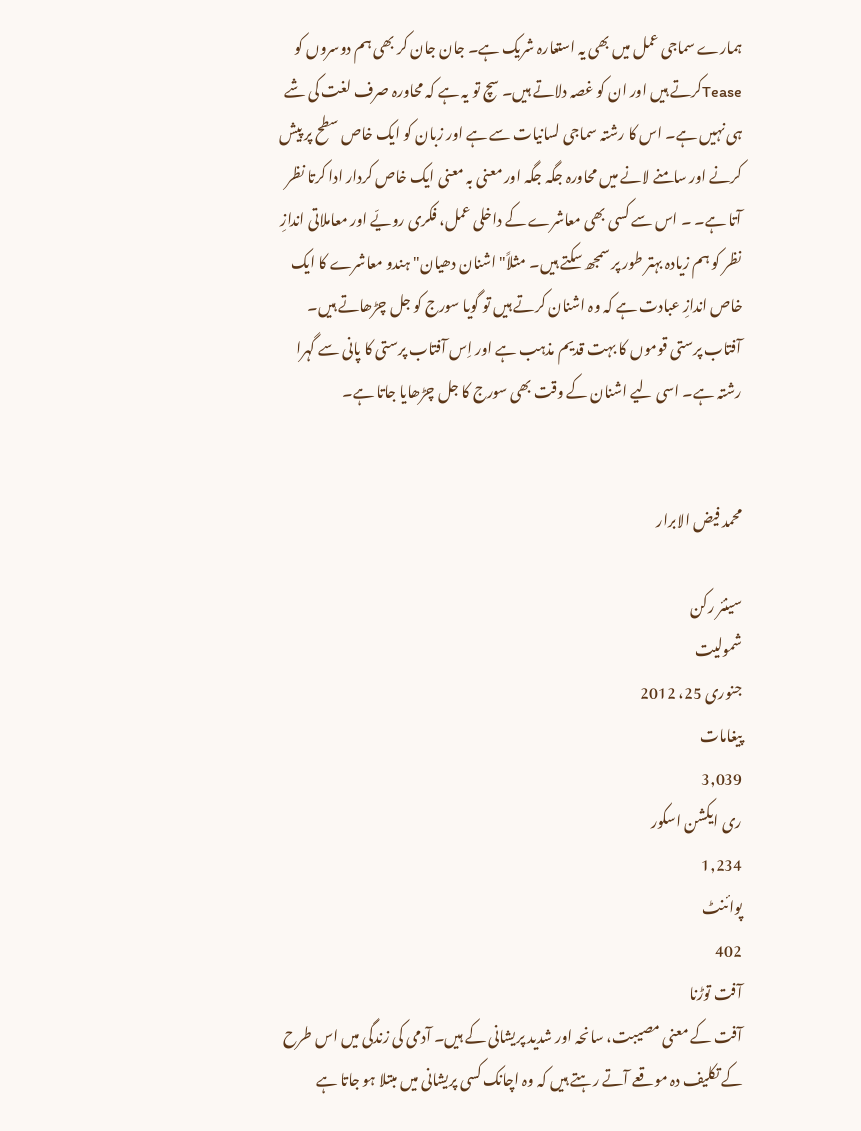ہمارے سماجی عمل میں بھی یہ استعارہ شریک ہے۔ جان جان کر بھی ہم دوسروں کو Teaseکرتے ہیں اور ان کو غصہ دلاتے ہیں۔ سچ تو یہ ہے کہ محاورہ صرف لغت کی شے ہی نہیں ہے۔ اس کا رشتہ سماجی لسانیات سے ہے اور زبان کو ایک خاص سطح پر پیش کرنے اور سامنے لانے میں محاورہ جگہ جگہ اور معنی بہ معنی ایک خاص کردار ادا کرتا نظر آتا ہے۔ ۔ اس سے کسی بھی معاشرے کے داخلی عمل، فکری رویّے اور معاملاتی اندازِ نظر کو ہم زیادہ بہتر طور پر سمجھ سکتے ہیں۔ مثلاً"اشنان دھیان" ہندو معاشرے کا ایک خاص اندازِ عبادت ہے کہ وہ اشنان کرتے ہیں تو گویا سورج کو جل چڑھاتے ہیں۔ آفتاب پرستی قوموں کا بہت قدیم مذہب ہے اور اِس آفتاب پرستی کا پانی سے گہرا رشتہ ہے۔ اسی لیے اشنان کے وقت بھی سورج کا جل چڑھایا جاتا ہے۔


محمد فیض الابرار

سینئر رکن
شمولیت
جنوری 25، 2012
پیغامات
3,039
ری ایکشن اسکور
1,234
پوائنٹ
402
آفت توڑنا
آفت کے معنی مصیبت، سانحہ اور شدید پریشانی کے ہیں۔ آدمی کی زندگی میں اس طرح کے تکلیف دہ موقعے آتے رہتے ہیں کہ وہ اچانک کسی پریشانی میں مبتلا ہو جاتا ہے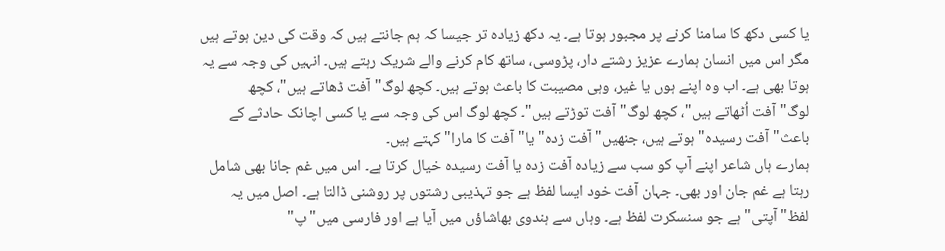یا کسی دکھ کا سامنا کرنے پر مجبور ہوتا ہے۔ یہ دکھ زیادہ تر جیسا کہ ہم جانتے ہیں کہ وقت کی دین ہوتے ہیں مگر اس میں انسان ہمارے عزیز رشتے دار، پڑوسی، ساتھ کام کرنے والے شریک رہتے ہیں۔ انہیں کی وجہ سے یہ ہوتا بھی ہے۔ اب وہ اپنے ہوں یا غیر، وہی مصیبت کا باعث ہوتے ہیں۔ کچھ لوگ"آفت ڈھاتے ہیں"، کچھ لوگ"آفت اُٹھاتے ہیں"، کچھ لوگ"آفت توڑتے ہیں"۔ کچھ لوگ اس کی وجہ سے یا کسی اچانک حادثے کے باعث"آفت رسیدہ" ہوتے ہیں، جنھیں"آفت زدہ" یا"آفت کا مارا" کہتے ہیں۔
ہمارے ہاں شاعر اپنے آپ کو سب سے زیادہ آفت زدہ یا آفت رسیدہ خیال کرتا ہے۔ اس میں غم جانا بھی شامل رہتا ہے غم جان اور بھی۔ جہان آفت خود ایسا لفظ ہے جو تہذیبی رشتوں پر روشنی ڈالتا ہے۔ اصل میں یہ لفظ"آپتی" ہے جو سنسکرت لفظ ہے۔ وہاں سے ہندوی بھاشاؤں میں آیا ہے اور فارسی میں"پ"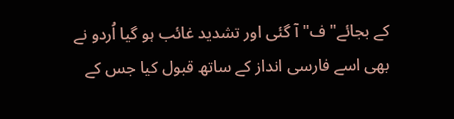کے بجائے"ف" آ گئی اور تشدید غائب ہو گیا اُردو نے بھی اسے فارسی انداز کے ساتھ قبول کیا جس کے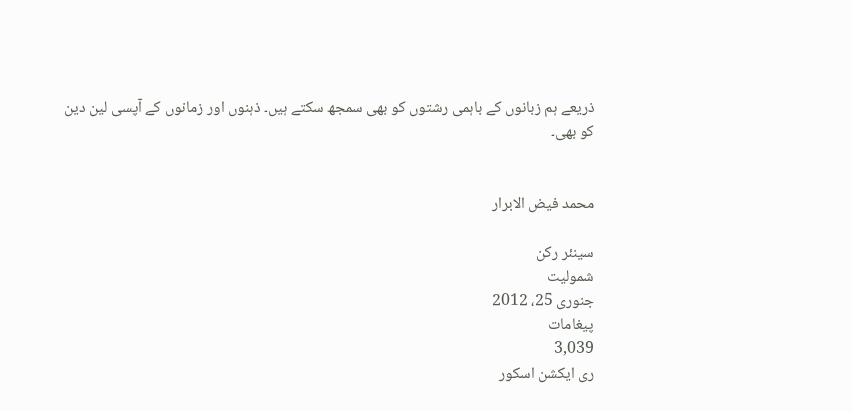ذریعے ہم زبانوں کے باہمی رشتوں کو بھی سمجھ سکتے ہیں۔ ذہنوں اور زمانوں کے آپسی لین دین کو بھی۔


محمد فیض الابرار

سینئر رکن
شمولیت
جنوری 25، 2012
پیغامات
3,039
ری ایکشن اسکور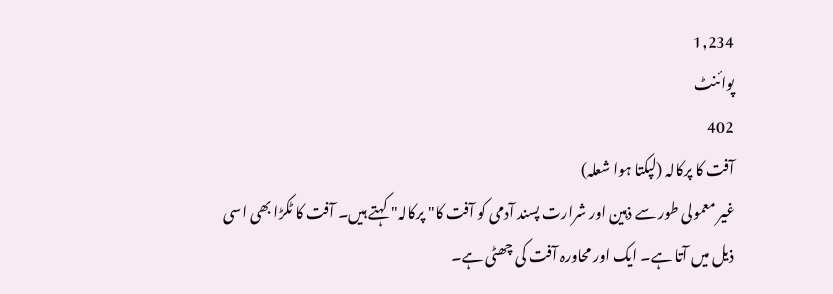1,234
پوائنٹ
402
آفت کا پرکالہ (لپکتا ہوا شعلہ)
غیر معمولی طور سے ذہین اور شرارت پسند آدمی کو آفت کا" پرکالہ" کہتے ہیں۔ آفت کا ٹکڑا بھی اسی ذیل میں آتا ہے۔ ایک اور محاورہ آفت کی چھٹی ہے۔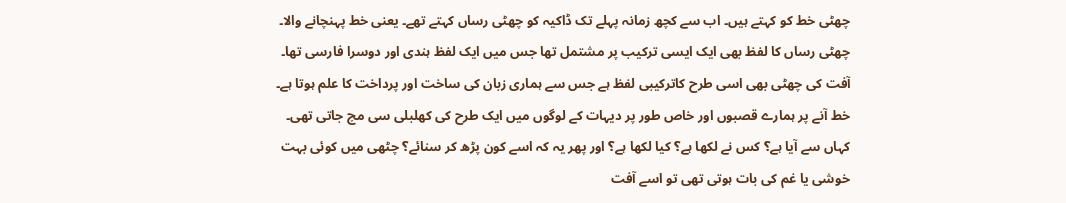چھٹی خط کو کہتے ہیں۔ اب سے کچھ زمانہ پہلے تک ڈاکیہ کو چھٹی رساں کہتے تھے۔ یعنی خط پہنچانے والا۔ چھٹی رساں کا لفظ بھی ایک ایسی ترکیب پر مشتمل تھا جس میں ایک لفظ ہندی اور دوسرا فارسی تھا۔ آفت کی چھٹی بھی اسی طرح کاترکیبی لفظ ہے جس سے ہماری زبان کی ساخت اور پرداخت کا علم ہوتا ہے۔ خط آنے پر ہمارے قصبوں اور خاص طور پر دیہات کے لوگوں میں ایک طرح کی کھلبلی سی مچ جاتی تھی۔ کہاں سے آیا ہے؟ کس نے لکھا ہے؟ کیا لکھا ہے؟ اور پھر یہ کہ اسے کون پڑھ کر سنائے؟ چٹھی میں کوئی بہت خوشی یا غم کی بات ہوتی تھی تو اسے آفت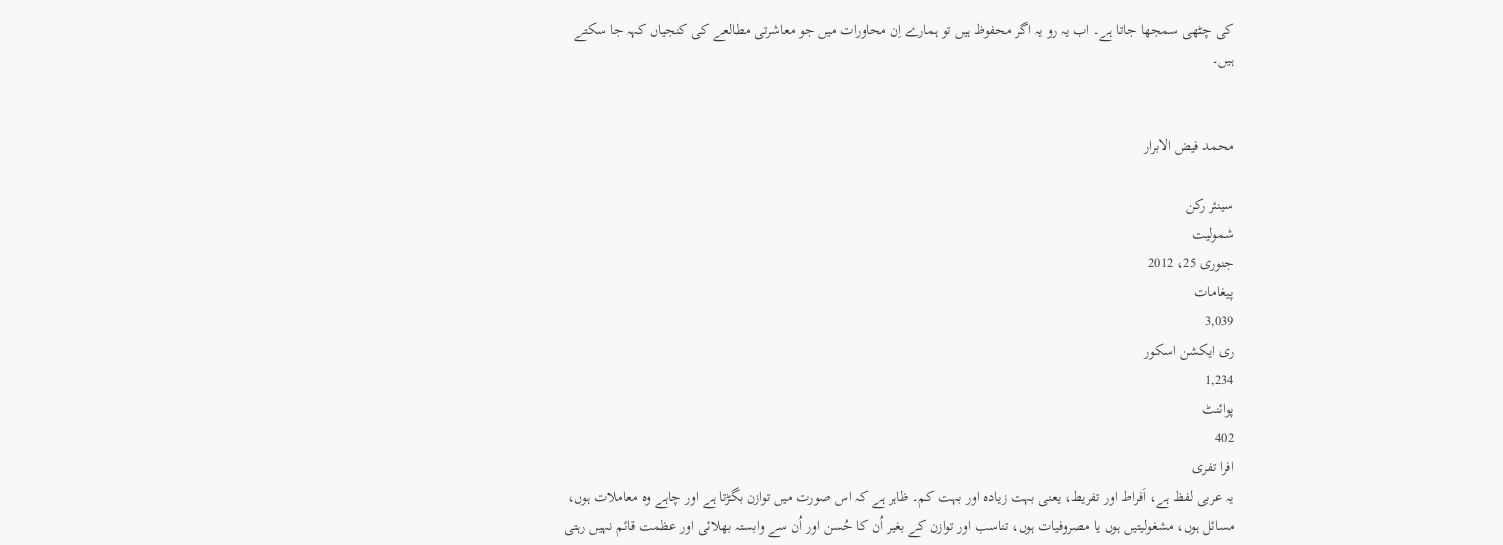کی چٹھی سمجھا جاتا ہے۔ اب یہ رو یہ اگر محفوظ ہیں تو ہمارے اِن محاورات میں جو معاشرتی مطالعے کی کنجیاں کہہ جا سکتے ہیں۔


محمد فیض الابرار

سینئر رکن
شمولیت
جنوری 25، 2012
پیغامات
3,039
ری ایکشن اسکور
1,234
پوائنٹ
402
افرا تفری
یہ عربی لفظ ہے، اَفراط اور تفریط، یعنی بہت زیادہ اور بہت کم۔ ظاہر ہے کہ اس صورت میں توازن بگڑتا ہے اور چاہے وہ معاملات ہوں، مسائل ہوں، مشغولیتیں ہوں یا مصروفیات ہوں، تناسب اور توازن کے بغیر اُن کا حُسن اور اُن سے وابستہ بھلائی اور عظمت قائم نہیں رہتی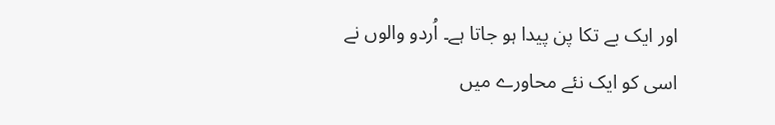اور ایک بے تکا پن پیدا ہو جاتا ہے۔ اُردو والوں نے اسی کو ایک نئے محاورے میں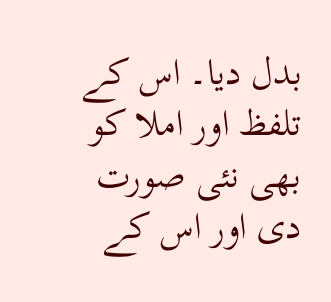بدل دیا۔ اس کے تلفظ اور املا کو بھی نئی صورت دی اور اس کے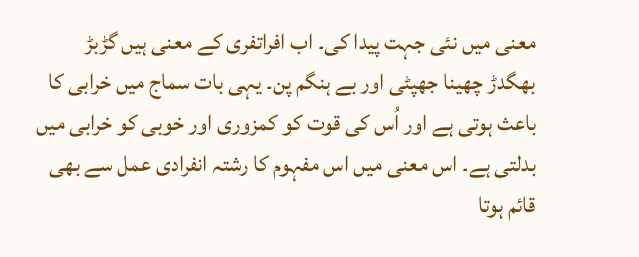معنی میں نئی جہت پیدا کی۔ اب افراتفری کے معنی ہیں گڑبڑ بھگدڑ چھینا جھپٹی اور بے ہنگم پن۔ یہی بات سماج میں خرابی کا باعث ہوتی ہے اور اُس کی قوت کو کمزوری اور خوبی کو خرابی میں بدلتی ہے۔ اس معنی میں اس مفہوم کا رشتہ انفرادی عمل سے بھی قائم ہوتا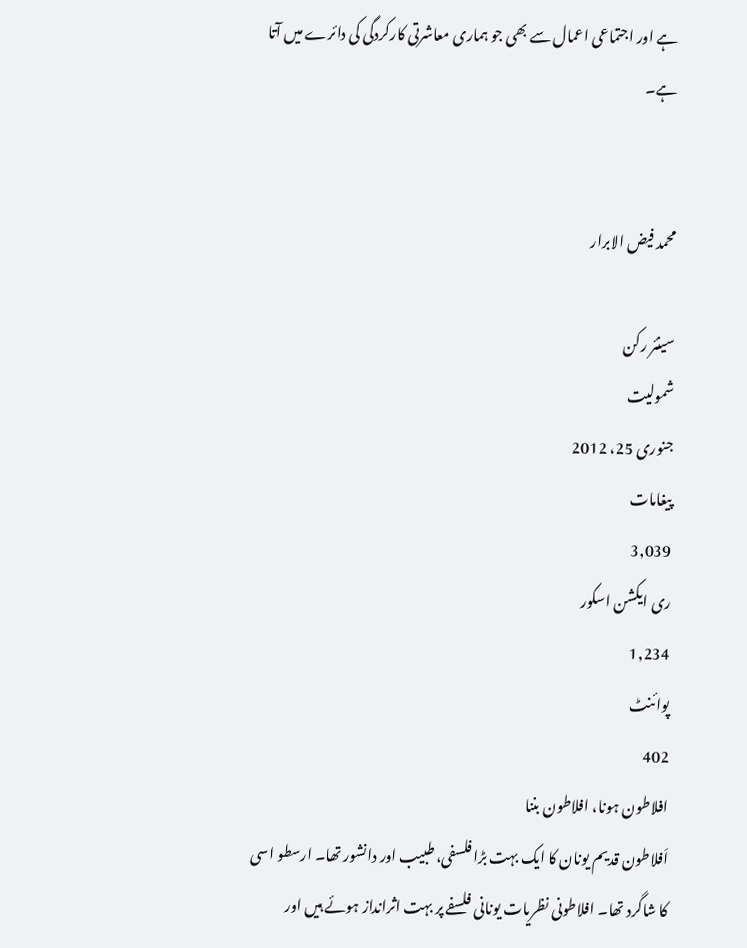ہے اور اجتماعی اعمال سے بھی جو ہماری معاشرتی کارکردگی کی دائرے میں آتا ہے۔


محمد فیض الابرار

سینئر رکن
شمولیت
جنوری 25، 2012
پیغامات
3,039
ری ایکشن اسکور
1,234
پوائنٹ
402
افلاطون ہونا، افلاطون بننا
اَفلاطون قدیم یونان کا ایک بہت بڑا فلسفی، طبیب اور دانشور تھا۔ ارسطو اسی کا شاگرد تھا۔ افلاطونی نظریات یونانی فلسفے پر بہت اثرانداز ہوئے ہیں اور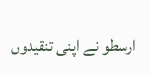ارسطو نے اپنی تنقیدوں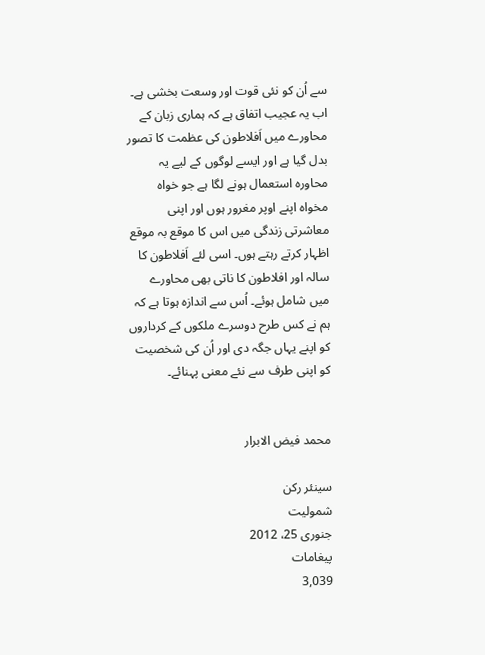سے اُن کو نئی قوت اور وسعت بخشی ہے۔ اب یہ عجیب اتفاق ہے کہ ہماری زبان کے محاورے میں اَفلاطون کی عظمت کا تصور بدل گیا ہے اور ایسے لوگوں کے لیے یہ محاورہ استعمال ہونے لگا ہے جو خواہ مخواہ اپنے اوپر مغرور ہوں اور اپنی معاشرتی زندگی میں اس کا موقع بہ موقع اظہار کرتے رہتے ہوں۔ اسی لئے اَفلاطون کا سالہ اور افلاطون کا ناتی بھی محاورے میں شامل ہوئے۔ اُس سے اندازہ ہوتا ہے کہ ہم نے کس طرح دوسرے ملکوں کے کرداروں کو اپنے یہاں جگہ دی اور اُن کی شخصیت کو اپنی طرف سے نئے معنی پہنائے۔


محمد فیض الابرار

سینئر رکن
شمولیت
جنوری 25، 2012
پیغامات
3,039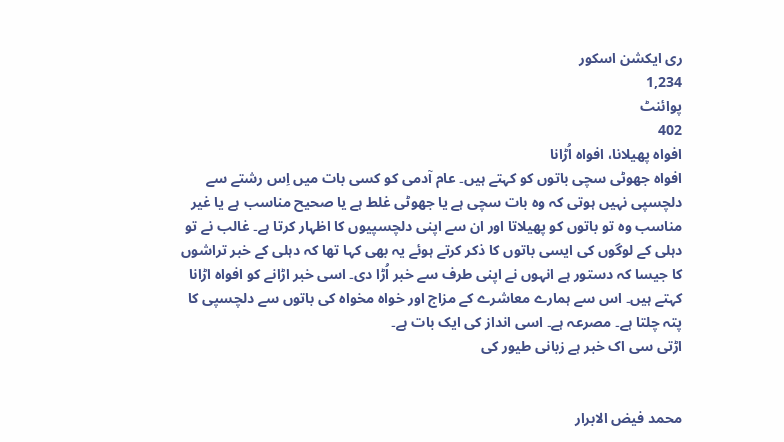ری ایکشن اسکور
1,234
پوائنٹ
402
افواہ پھیلانا، افواہ اُڑانا
افواہ جھوٹی سچی باتوں کو کہتے ہیں۔ عام آدمی کو کسی بات میں اِس رشتے سے دلچسپی نہیں ہوتی کہ وہ بات سچی ہے یا جھوٹی غلط ہے یا صحیح مناسب ہے یا غیر مناسب وہ تو باتوں کو پھیلاتا اور ان سے اپنی دلچسپیوں کا اظہار کرتا ہے۔ غالب نے تو دہلی کے لوگوں کی ایسی باتوں کا ذکر کرتے ہوئے یہ بھی کہا تھا کہ دہلی کے خبر تراشوں کا جیسا کہ دستور ہے انہوں نے اپنی طرف سے خبر اُڑا دی۔ اسی خبر اڑانے کو افواہ اڑانا کہتے ہیں۔ اس سے ہمارے معاشرے کے مزاج اور خواہ مخواہ کی باتوں سے دلچسپی کا پتہ چلتا ہے۔ مصرعہ ہے۔ اسی انداز کی ایک بات ہے۔
اڑتی سی اک خبر ہے زبانی طیور کی


محمد فیض الابرار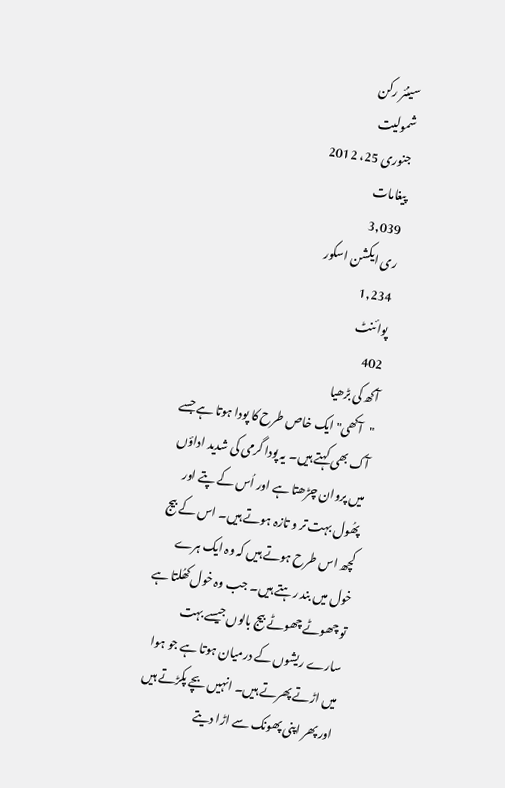سینئر رکن
شمولیت
جنوری 25، 2012
پیغامات
3,039
ری ایکشن اسکور
1,234
پوائنٹ
402
آکھ کی بڑھیا
"آکھی" ایک خاص طرح کا پودا ہوتا ہے جسے آک بھی کہتے ہیں۔ یہ پودا گرمی کی شدید اداؤں میں پروان چڑھتا ہے اور اُس کے پتے اور پھُول بہت تر و تازہ ہوتے ہیں۔ اس کے بیج کچھ اس طرح ہوتے ہیں کہ وہ ایک ہرے خول میں بند رہتے ہیں۔ جب وہ خول کھُلتا ہے تو چھوٹے چھوٹے بیج بالوں جیسے بہت سارے ریشوں کے درمیان ہوتا ہے جو ہوا میں اڑتے پھرتے ہیں۔ انہیں بچے پکڑتے ہیں اور پھر اپنی پھونک سے اڑا دیتے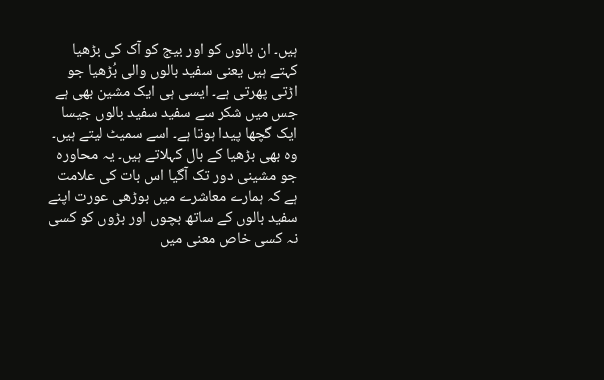ہیں۔ ان بالوں کو اور بیج کو آک کی بڑھیا کہتے ہیں یعنی سفید بالوں والی بُڑھیا جو اڑتی پھرتی ہے۔ ایسی ہی ایک مشین بھی ہے جس میں شکر سے سفید سفید بالوں جیسا ایک گچھا پیدا ہوتا ہے۔ اسے سمیٹ لیتے ہیں۔ وہ بھی بڑھیا کے بال کہلاتے ہیں۔ یہ محاورہ جو مشینی دور تک آگیا اس بات کی علامت ہے کہ ہمارے معاشرے میں بوڑھی عورت اپنے سفید بالوں کے ساتھ بچوں اور بڑوں کو کسی نہ کسی خاص معنی میں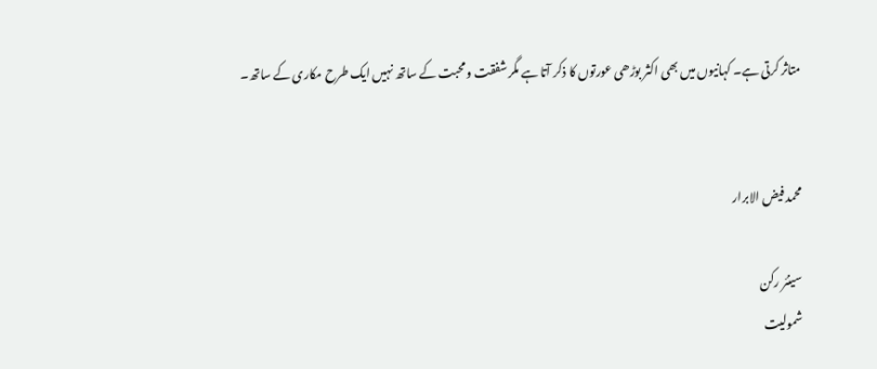متاثر کرتی ہے۔ کہانیوں میں بھی اکثر بوڑھی عورتوں کا ذکر آتا ہے مگر شفقت و محبت کے ساتھ نہیں ایک طرح مکاری کے ساتھ۔


محمد فیض الابرار

سینئر رکن
شمولیت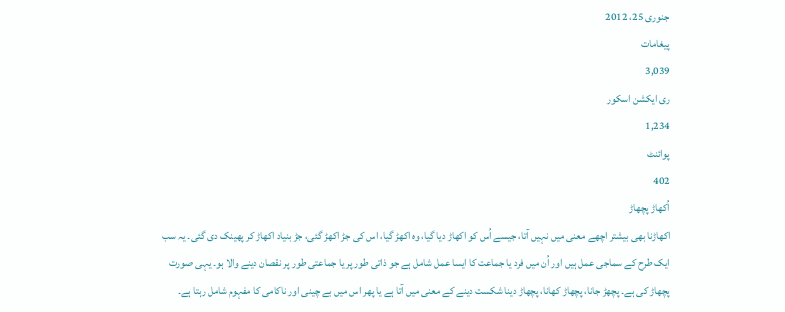جنوری 25، 2012
پیغامات
3,039
ری ایکشن اسکور
1,234
پوائنٹ
402
اُکھاڑ پچھاڑ
اکھاڑنا بھی بیشتر اچھے معنی میں نہیں آتا، جیسے اُس کو اکھاڑ دیا گیا، وہ اکھڑ گیا، اس کی جڑ اکھڑ گئی، جڑ بنیاد اکھاڑ کر پھینک دی گئی۔ یہ سب ایک طرح کے سماجی عمل ہیں اور اُن میں فرد یا جماعت کا ایسا عمل شامل ہے جو ذاتی طور پر یا جماعتی طور پر نقصان دینے والا ہو۔ یہی صورت پچھاڑ کی ہے۔ پچھڑ جانا، پچھاڑ کھانا، پچھاڑ دینا شکست دینے کے معنی میں آتا ہے یا پھر اس میں بے چینی اور ناکامی کا مفہوم شامل رہتا ہے۔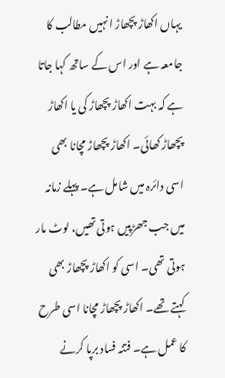یہاں اکھاڑ پچھاڑ انہیں مطالب کا جامعہ ہے اور اس کے ساتھ کہا جاتا ہے کہ بہت اکھاڑ پچھاڑ کی یا اکھاڑ پچھاڑ کھائی۔ اکھاڑ پچھاڑ مچانا بھی اسی دائرہ میں شامل ہے۔ پہلے زمانہ میں جب جھڑپیں ہوتی تھیں، لوٹ مار ہوتی تھی۔ اسی کو اکھاڑ پچھاڑ بھی کہتے تھے۔ اکھاڑ پچھاڑ مچانا اسی طرح کا عمل ہے۔ فتنہ فساد برپا کرنے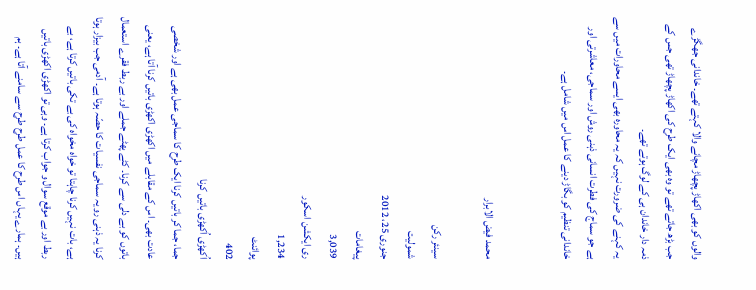والوں کو بھی اکھاڑ پچھاڑ مچانے والا کہتے تھے۔ خاندانی جھگڑے جب بڑھ جاتے تھے تو وہ بھی ایک طرح کی اکھاڑ پچھاڑ تھی جس کے ذمہ دار خاندان ہی کے لوگ ہوتے تھے۔
یہ کہنے کی ضرورت نہیں کہ یہ محاورہ بھی ایسے محاورات میں سے ہے جو سماج کی فطرت انسانی ذہنی روش اور سماجی، معاشرتی اور خاندانی تنظیم کو بگاڑ دینے کا عمل اس میں شامل ہے۔


محمد فیض الابرار

سینئر رکن
شمولیت
جنوری 25، 2012
پیغامات
3,039
ری ایکشن اسکور
1,234
پوائنٹ
402
اُکھڑی اُکھڑی باتیں کرنا
جما، جما کر باتیں کرنا ایک طرح کا سماجی عمل بھی ہے اور شخصی عادت بھی۔ اس کے مقابلے میں اکھڑی اکھڑی باتیں کرنا آتا ہے، یعنی باتوں کو بے دلی سے کرنا۔ کٹے پھٹے جملے اور بے ربط فقرے استعمال کرنا یہ ذہنی رو یہ سماجی نفسیات کا حصّہ ہوتا ہے۔ آدمی جب بیزار ہوتا ہے، بات نہیں کرنا چاہتا تو خواہ مخواہ کی بے تکی باتیں کرتا ہے، بے ربط اور بے موقع سوال و جواب کرتا ہے۔ وہی تو اکھڑی اکھڑی باتیں ہیں۔ ہمارے یہاں اس طرح کا عمل طرح طرح سے سامنے آتا ہے۔ ہم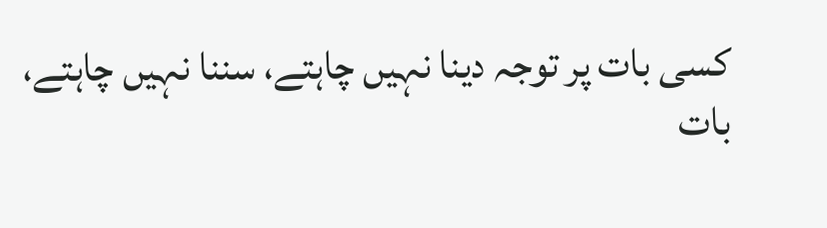کسی بات پر توجہ دینا نہیں چاہتے، سننا نہیں چاہتے، بات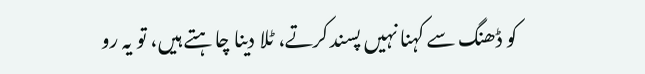کو ڈھنگ سے کہنا نہیں پسند کرتے، ٹلا دینا چاہتے ہیں، تو یہ رو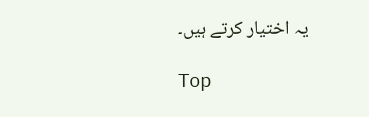یہ اختیار کرتے ہیں۔

Top